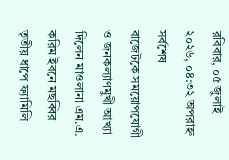রবিবার, ০৫ জুলাই ২০২৬, ০৪:৩২ অপরাহ্ন
সর্বশেষ
বাজেটকে সময়োপযোগী ও জনকল্যাণমুখী আখ্যা দিলেন মাওলানা এম.এ. করিম ইবনে মছব্বির তৃতীয় ধাপে ফ্যামিলি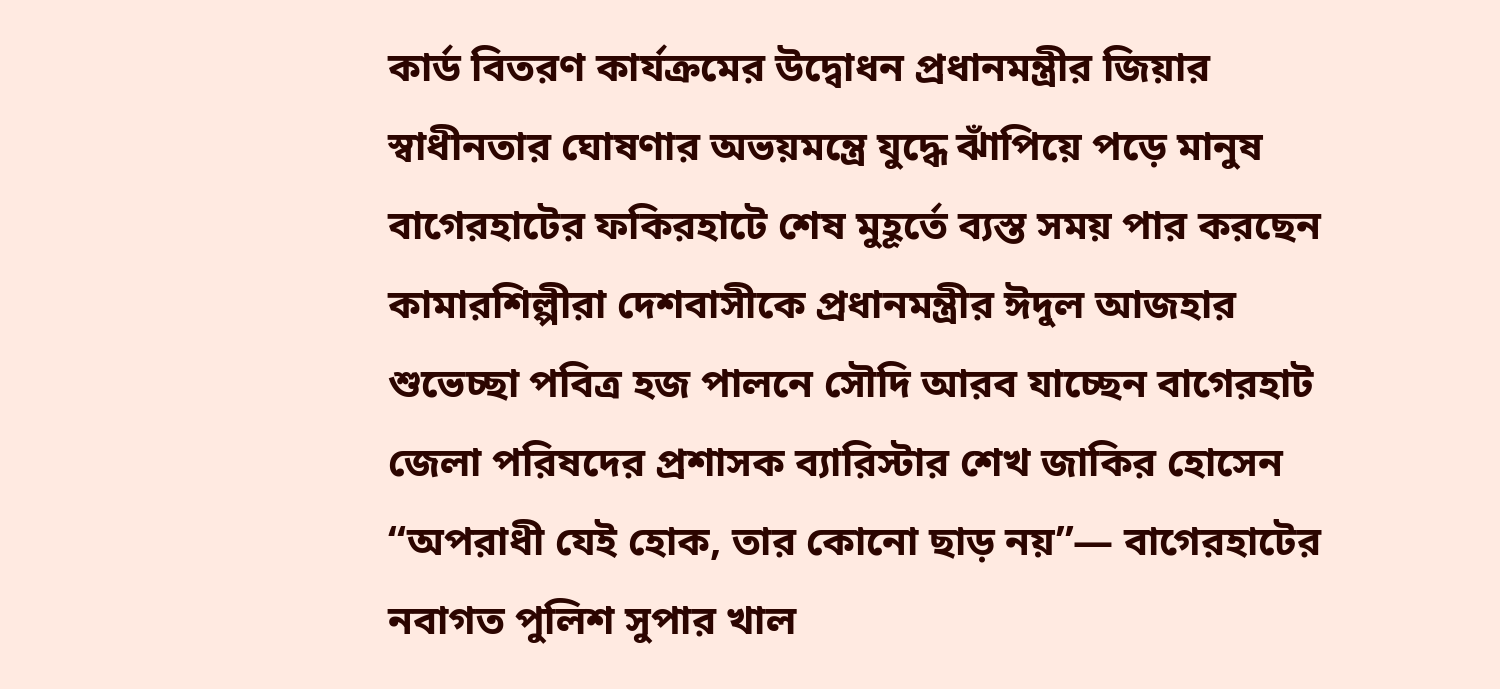কার্ড বিতরণ কার্যক্রমের উদ্বোধন প্রধানমন্ত্রীর জিয়ার স্বাধীনতার ঘোষণার অভয়মন্ত্রে যুদ্ধে ঝাঁপিয়ে পড়ে মানুষ বাগেরহাটের ফকিরহাটে শেষ মুহূর্তে ব্যস্ত সময় পার করছেন কামারশিল্পীরা দেশবাসীকে প্রধানমন্ত্রীর ঈদুল আজহার শুভেচ্ছা পবিত্র হজ পালনে সৌদি আরব যাচ্ছেন বাগেরহাট জেলা পরিষদের প্রশাসক ব্যারিস্টার শেখ জাকির হোসেন “অপরাধী যেই হোক, তার কোনো ছাড় নয়”— বাগেরহাটের নবাগত পুলিশ সুপার খাল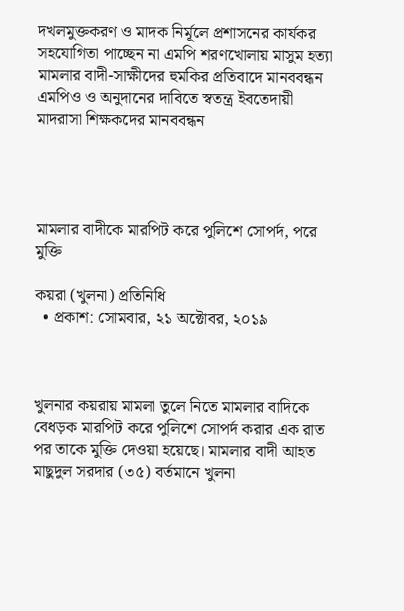দখলমুক্তকরণ ও মাদক নির্মূলে প্রশাসনের কার্যকর সহযোগিতা পাচ্ছেন না এমপি শরণখোলায় মাসুম হত্যা মামলার বাদী-সাক্ষীদের হুমকির প্রতিবাদে মানববন্ধন এমপিও ও অনুদানের দাবিতে স্বতন্ত্র ইবতেদায়ী মাদরাসা শিক্ষকদের মানববন্ধন




মামলার বাদীকে মারপিট করে পুলিশে সোপর্দ, পরে মুক্তি

কয়রা (খুলনা) প্রতিনিধি
  • প্রকাশ: সোমবার, ২১ অক্টোবর, ২০১৯



খুলনার কয়রায় মামলা তুলে নিতে মামলার বাদিকে বেধড়ক মারপিট করে পুলিশে সোপর্দ করার এক রাত পর তাকে মুক্তি দেওয়া হয়েছে। মামলার বাদী আহত মাছুদুল সরদার (৩৫) বর্তমানে খুলনা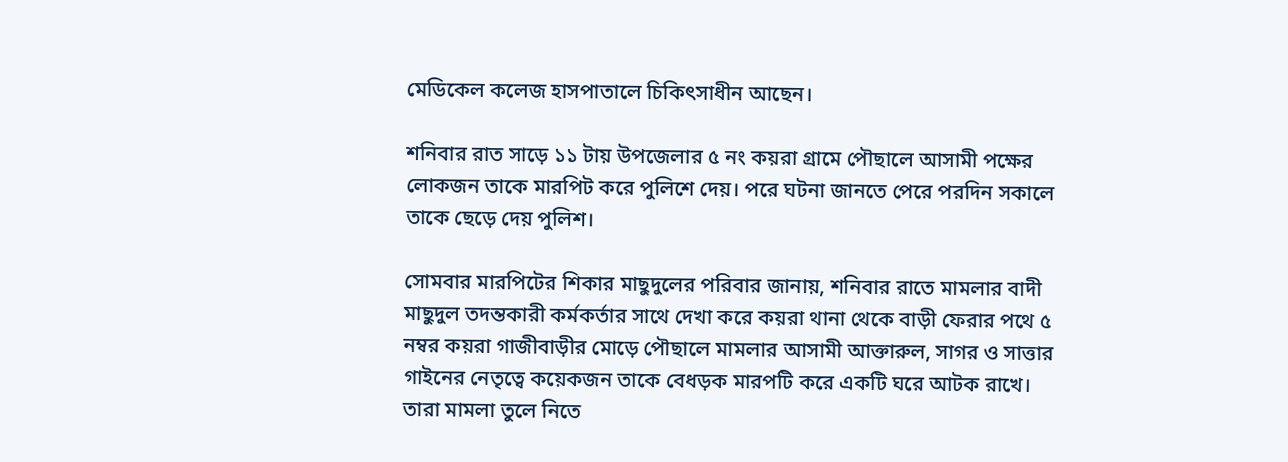মেডিকেল কলেজ হাসপাতালে চিকিৎসাধীন আছেন।

শনিবার রাত সাড়ে ১১ টায় উপজেলার ৫ নং কয়রা গ্রামে পৌছালে আসামী পক্ষের লোকজন তাকে মারপিট করে পুলিশে দেয়। পরে ঘটনা জানতে পেরে পরদিন সকালে তাকে ছেড়ে দেয় পুলিশ।

সোমবার মারপিটের শিকার মাছুদুলের পরিবার জানায়, শনিবার রাতে মামলার বাদী মাছুদুল তদন্তকারী কর্মকর্তার সাথে দেখা করে কয়রা থানা থেকে বাড়ী ফেরার পথে ৫ নম্বর কয়রা গাজীবাড়ীর মোড়ে পৌছালে মামলার আসামী আক্তারুল, সাগর ও সাত্তার গাইনের নেতৃত্বে কয়েকজন তাকে বেধড়ক মারপটি করে একটি ঘরে আটক রাখে। তারা মামলা তুলে নিতে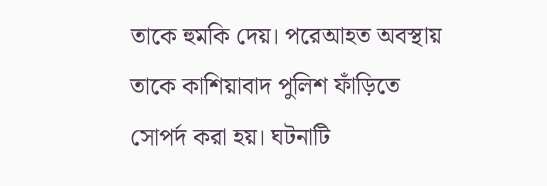তাকে হুমকি দেয়। পরেআহত অবস্থায় তাকে কাশিয়াবাদ পুলিশ ফাঁড়িতে সোপর্দ করা হয়। ঘটনাটি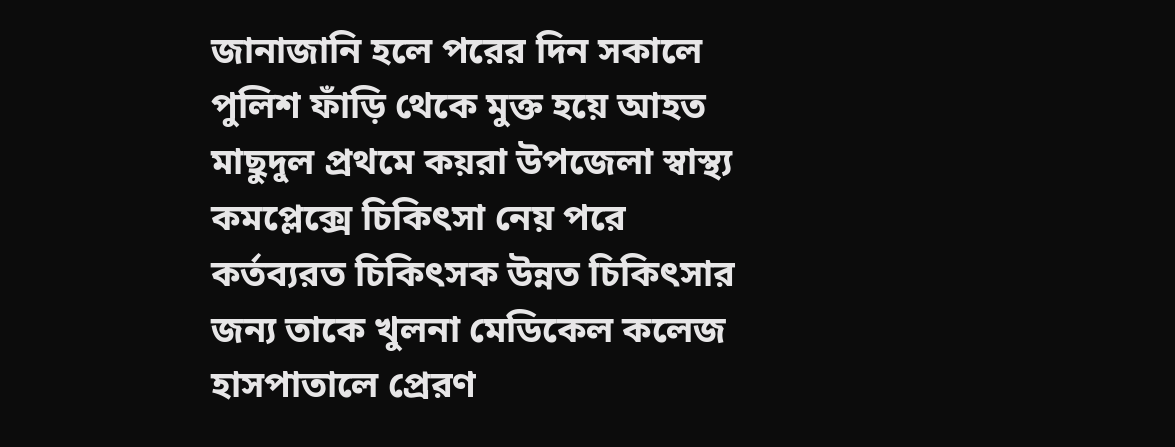জানাজানি হলে পরের দিন সকালে পুলিশ ফাঁড়ি থেকে মুক্ত হয়ে আহত মাছুদুল প্রথমে কয়রা উপজেলা স্বাস্থ্য কমপ্লেক্সে চিকিৎসা নেয় পরে কর্তব্যরত চিকিৎসক উন্নত চিকিৎসার জন্য তাকে খুলনা মেডিকেল কলেজ হাসপাতালে প্রেরণ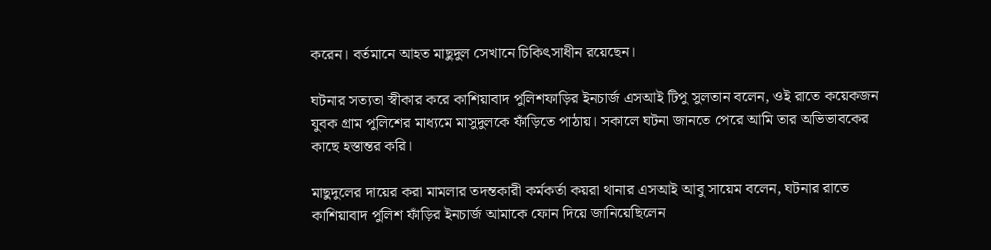করেন। বর্তমানে আহত মাছুদুল সেখানে চিকিৎসাধীন রয়েছেন।

ঘটনার সত্যতা স্বীকার করে কাশিয়াবাদ পুলিশফাড়ির ইনচার্জ এসআই টিপু সুলতান বলেন, ওই রাতে কয়েকজন যুবক গ্রাম পুলিশের মাধ্যমে মাসুদুলকে ফাঁড়িতে পাঠায়। সকালে ঘটনা জানতে পেরে আমি তার অভিভাবকের কাছে হস্তান্তর করি।

মাছুদুলের দায়ের করা মামলার তদন্তকারী কর্মকর্তা কয়রা থানার এসআই আবু সায়েম বলেন, ঘটনার রাতে কাশিয়াবাদ পুলিশ ফাঁড়ির ইনচার্জ আমাকে ফোন দিয়ে জানিয়েছিলেন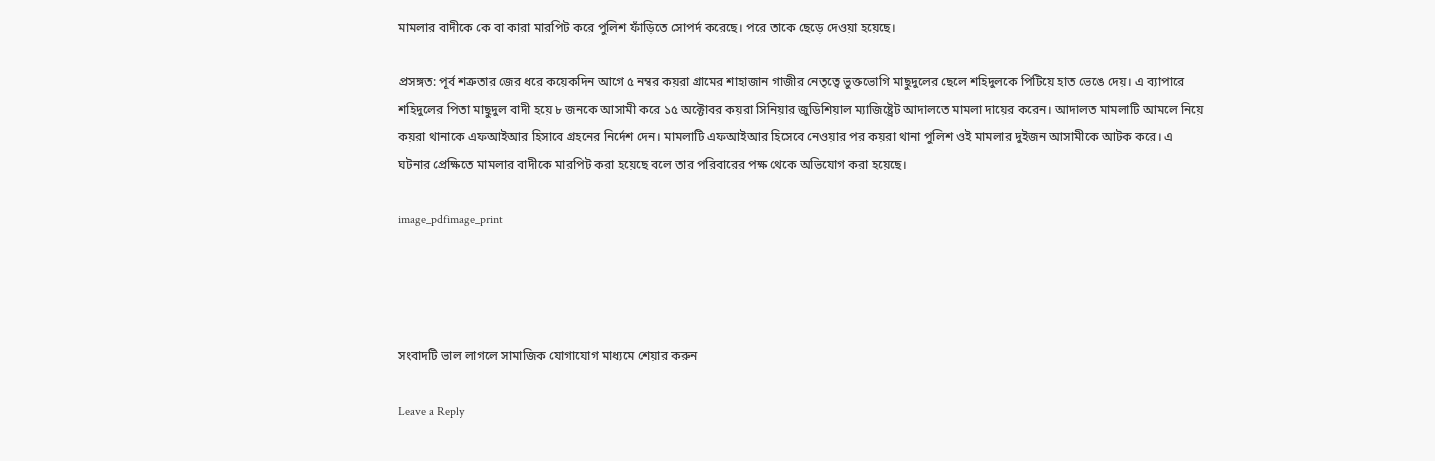মামলার বাদীকে কে বা কারা মারপিট করে পুলিশ ফাঁড়িতে সোপর্দ করেছে। পরে তাকে ছেড়ে দেওয়া হয়েছে।

প্রসঙ্গত: পূর্ব শত্রুতার জের ধরে কয়েকদিন আগে ৫ নম্বর কয়রা গ্রামের শাহাজান গাজীর নেতৃত্বে ভুক্তভোগি মাছুদুলের ছেলে শহিদুলকে পিটিয়ে হাত ভেঙে দেয়। এ ব্যাপারে শহিদুলের পিতা মাছুদুল বাদী হয়ে ৮ জনকে আসামী করে ১৫ অক্টোবর কয়রা সিনিয়ার জুডিশিয়াল ম্যাজিষ্ট্রেট আদালতে মামলা দায়ের করেন। আদালত মামলাটি আমলে নিয়ে কয়রা থানাকে এফআইআর হিসাবে গ্রহনের নির্দেশ দেন। মামলাটি এফআইআর হিসেবে নেওয়ার পর কয়রা থানা পুলিশ ওই মামলার দুইজন আসামীকে আটক করে। এ ঘটনার প্রেক্ষিতে মামলার বাদীকে মারপিট করা হয়েছে বলে তার পরিবারের পক্ষ থেকে অভিযোগ করা হয়েছে।

image_pdfimage_print




সংবাদটি ভাল লাগলে সামাজিক যোগাযোগ মাধ্যমে শেয়ার করুন

Leave a Reply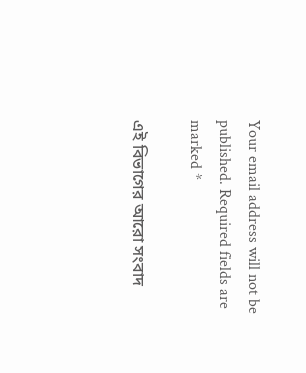Your email address will not be published. Required fields are marked *

এই বিভাগের আরো সংবাদ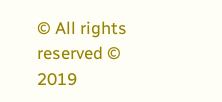© All rights reserved © 2019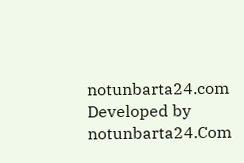notunbarta24.com
Developed by notunbarta24.Com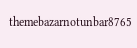themebazarnotunbar8765